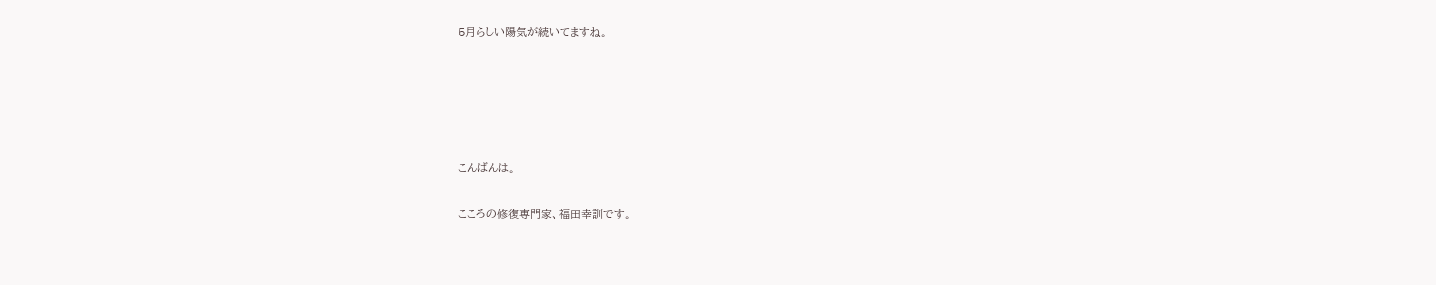5月らしい陽気が続いてますね。





こんばんは。

こころの修復専門家、福田幸訓です。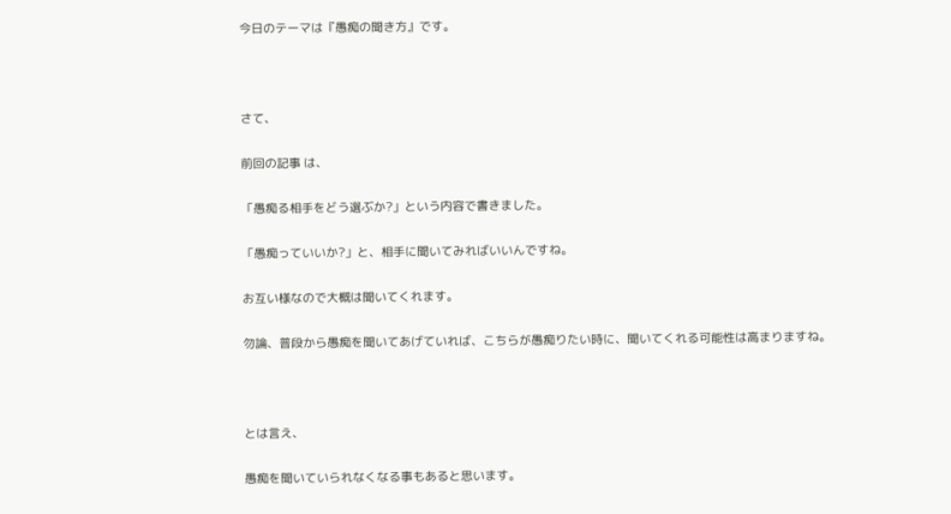今日のテーマは『愚痴の聞き方』です。





さて、


前回の記事 は、


「愚痴る相手をどう選ぶか?」という内容で書きました。


「愚痴っていいか?」と、相手に聞いてみればいいんですね。


お互い様なので大概は聞いてくれます。


勿論、普段から愚痴を聞いてあげていれば、こちらが愚痴りたい時に、聞いてくれる可能性は高まりますね。





とは言え、


愚痴を聞いていられなくなる事もあると思います。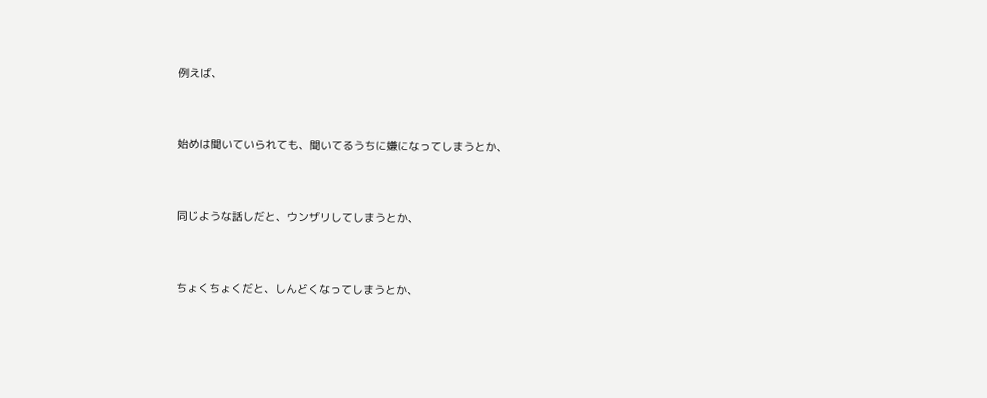例えば、


始めは聞いていられても、聞いてるうちに嫌になってしまうとか、


同じような話しだと、ウンザリしてしまうとか、


ちょくちょくだと、しんどくなってしまうとか、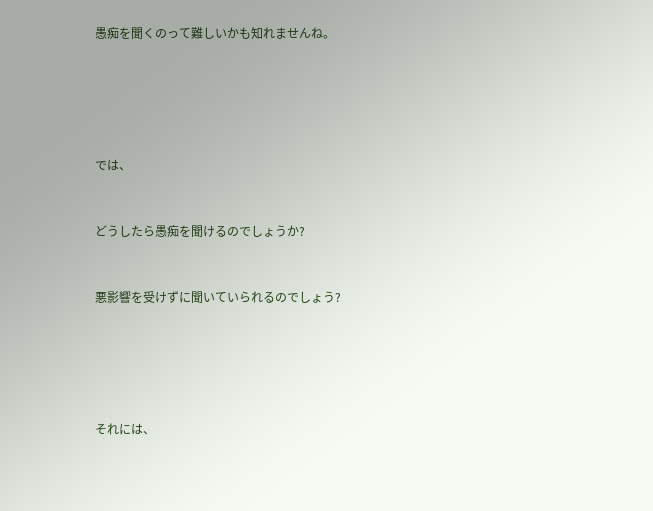愚痴を聞くのって難しいかも知れませんね。





では、


どうしたら愚痴を聞けるのでしょうか?


悪影響を受けずに聞いていられるのでしょう?





それには、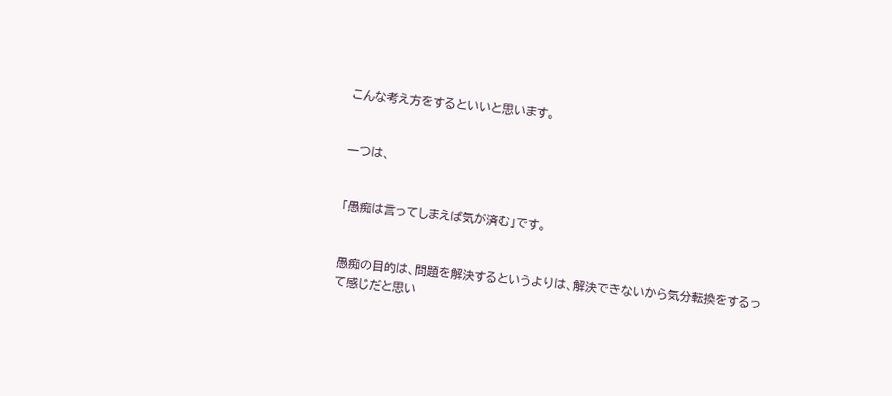こんな考え方をするといいと思います。


一つは、


「愚痴は言ってしまえば気が済む」です。


愚痴の目的は、問題を解決するというよりは、解決できないから気分転換をするって感じだと思い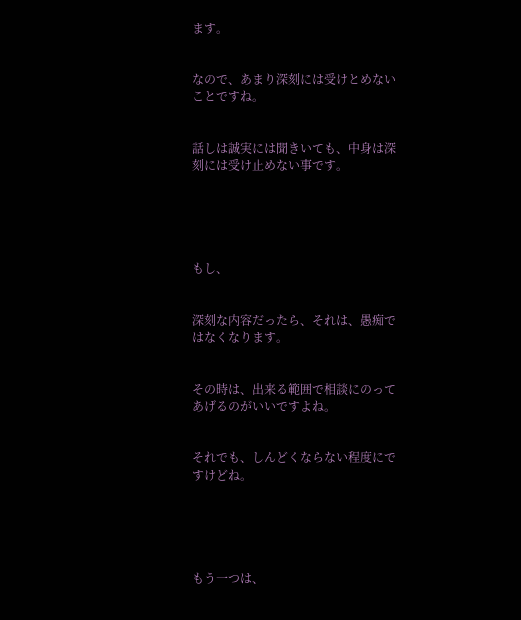ます。


なので、あまり深刻には受けとめないことですね。


話しは誠実には聞きいても、中身は深刻には受け止めない事です。





もし、


深刻な内容だったら、それは、愚痴ではなくなります。


その時は、出来る範囲で相談にのってあげるのがいいですよね。


それでも、しんどくならない程度にですけどね。





もう一つは、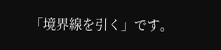「境界線を引く」です。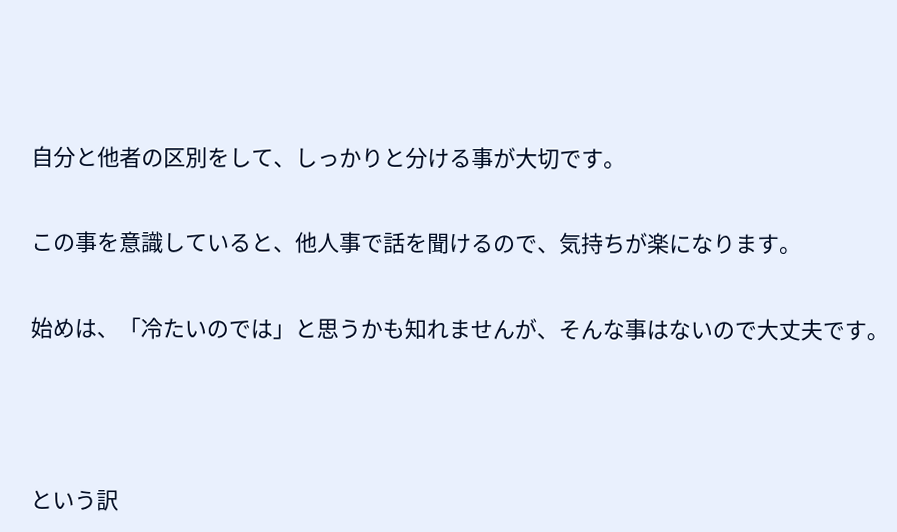自分と他者の区別をして、しっかりと分ける事が大切です。


この事を意識していると、他人事で話を聞けるので、気持ちが楽になります。


始めは、「冷たいのでは」と思うかも知れませんが、そんな事はないので大丈夫です。





という訳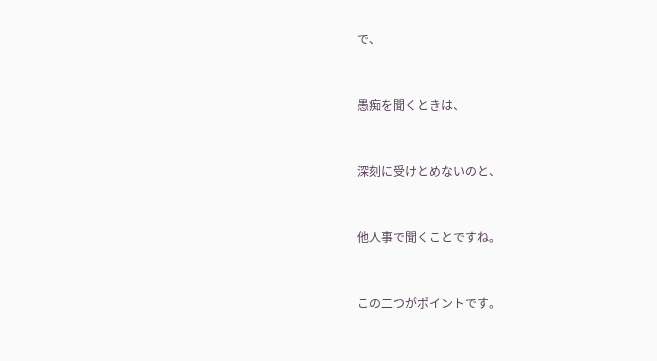で、


愚痴を聞くときは、


深刻に受けとめないのと、


他人事で聞くことですね。


この二つがポイントです。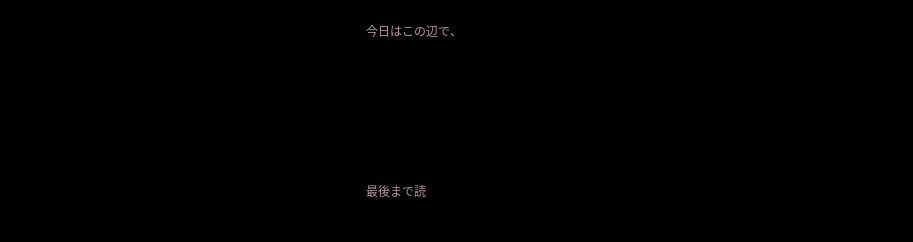今日はこの辺で、





最後まで読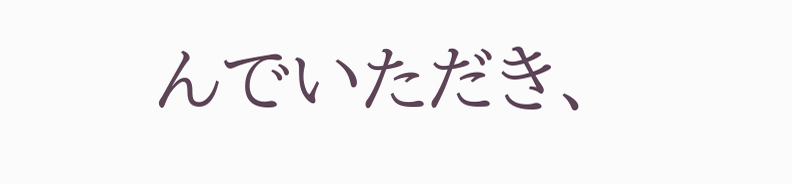んでいただき、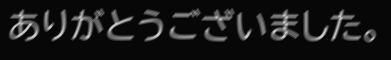ありがとうございました。